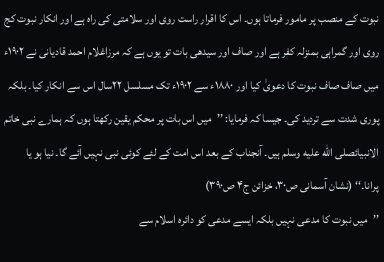نبوت کے منصب پر مامور فرماتا ہوں۔ اس کا اقرار راست روی اور سلامتی کی راہ ہے اور انکار نبوت کج روی اور گمراہی بمنزلہ کفر ہے اور صاف اور سیدھی بات تو یوں ہے کہ مرزاغلام احمد قادیانی نے ۱۹۰۲ء میں صاف صاف نبوت کا دعویٰ کیا اور ۱۸۸۰ء سے ۱۹۰۲ء تک مسلسل ۲۲سال اس سے انکار کیا۔ بلکہ پوری شدت سے تردید کی۔ جیسا کہ فرمایا: ’’میں اس بات پر محکم یقین رکھتا ہوں کہ ہمارے نبی خاتم الانبیائصلى الله عليه وسلم ہیں۔ آنجناب کے بعد اس امت کے لئے کوئی نبی نہیں آئے گا۔ نیا ہو یا پرانا۔‘‘ (نشان آسمانی ص۳۰، خزائن ج۴ ص۳۹۰)
’’میں نبوت کا مدعی نہیں بلکہ ایسے مدعی کو دائرہ اسلام سے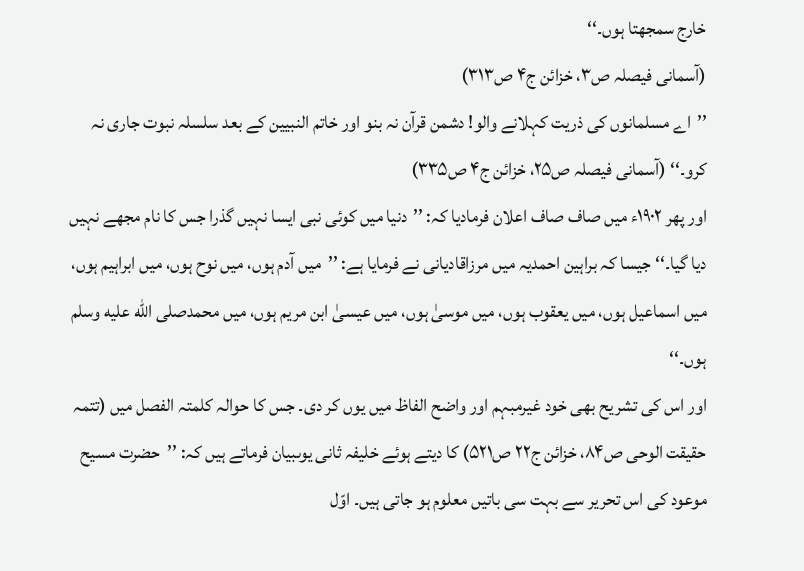خارج سمجھتا ہوں۔‘‘
(آسمانی فیصلہ ص۳، خزائن ج۴ ص۳۱۳)
’’اے مسلمانوں کی ذریت کہلانے والو! دشمن قرآن نہ بنو اور خاتم النبیین کے بعد سلسلہ نبوت جاری نہ کرو۔‘‘ (آسمانی فیصلہ ص۲۵، خزائن ج۴ ص۳۳۵)
اور پھر ۱۹۰۲ء میں صاف صاف اعلان فرمادیا کہ: ’’دنیا میں کوئی نبی ایسا نہیں گذرا جس کا نام مجھے نہیں دیا گیا۔‘‘ جیسا کہ براہین احمدیہ میں مرزاقادیانی نے فرمایا ہے: ’’میں آدم ہوں، میں نوح ہوں، میں ابراہیم ہوں، میں اسماعیل ہوں، میں یعقوب ہوں، میں موسیٰ ہوں، میں عیسیٰ ابن مریم ہوں، میں محمدصلى الله عليه وسلم ہوں۔‘‘
اور اس کی تشریح بھی خود غیرمبہم اور واضح الفاظ میں یوں کر دی۔ جس کا حوالہ کلمتہ الفصل میں (تتمہ حقیقت الوحی ص۸۴، خزائن ج۲۲ ص۵۲۱) کا دیتے ہوئے خلیفہ ثانی یوںبیان فرماتے ہیں کہ: ’’حضرت مسیح موعود کی اس تحریر سے بہت سی باتیں معلوم ہو جاتی ہیں۔ اوّل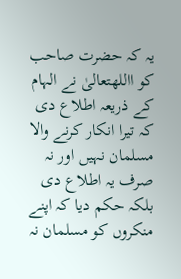یہ کہ حضرت صاحب کو االلهتعالیٰ نے الہام کے ذریعہ اطلاع دی کہ تیرا انکار کرنے والا مسلمان نہیں اور نہ صرف یہ اطلاع دی بلکہ حکم دیا کہ اپنے منکروں کو مسلمان نہ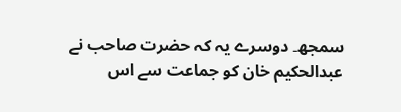سمجھ۔ دوسرے یہ کہ حضرت صاحب نے عبدالحکیم خان کو جماعت سے اس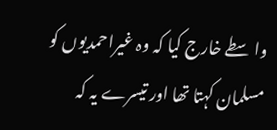واسطے خارج کیا کہ وہ غیراحمدیوں کو مسلمان کہتا تھا اور تیسرے یہ کہ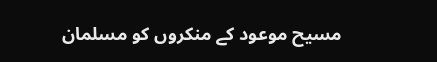مسیح موعود کے منکروں کو مسلمان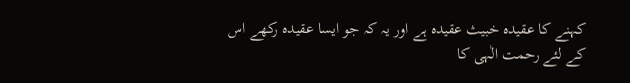کہنے کا عقیدہ خبیث عقیدہ ہے اور یہ کہ جو ایسا عقیدہ رکھے اس کے لئے رحمت الٰہی کا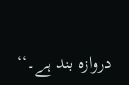دروازہ بند ہے۔‘‘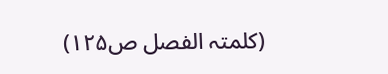(کلمتہ الفصل ص۱۲۵)